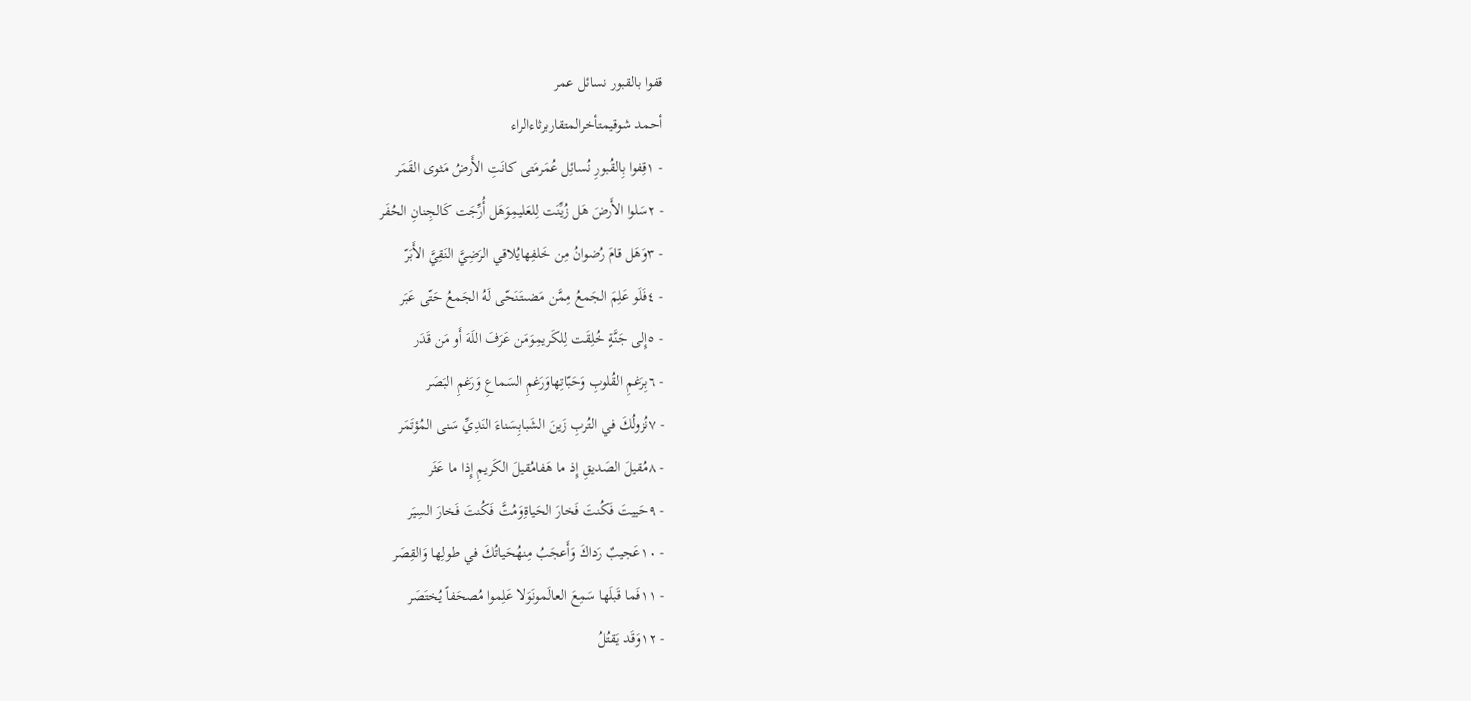قفوا بالقبور نسائل عمر
أحمد شوقيمتأخرالمتقاربرثاءالراء
- ١قِفوا بِالقُبورِ نُسائِل عُمَرمَتى كانَتِ الأَرضُ مَثوى القَمَر
- ٢سَلوا الأَرضَ هَل زُيِّنَت لِلعَليمِوَهَل أُرِّجَت كَالجِنانِ الحُفَر
- ٣وَهَل قامَ رُضوانُ مِن خَلفِهايُلاقي الرَضِيَّ النَقِيَّ الأَبَرّ
- ٤فَلَو عَلِمَ الجَمعُ مِمَّن مَضىتَنَحّى لَهُ الجَمعُ حَتّى عَبَر
- ٥إِلى جَنَّةٍ خُلِقَت لِلكَريمِوَمَن عَرَفَ اللَهَ أَو مَن قَدَر
- ٦بِرَغمِ القُلوبِ وَحَبّاتِهاوَرَغمِ السَماعِ وَرَغمِ البَصَر
- ٧نُزولُكَ في التُربِ زَينَ الشَبابِسَناءَ النَدِيِّ سَنى المُؤتَمَر
- ٨مُقيلَ الصَديقِ إِذ ما هَفامُقيلَ الكَريمِ إِذا ما عَثَر
- ٩حَييتَ فَكُنتَ فَخارَ الحَياةِوَمُتَّ فَكُنتَ فَخارَ السِيَر
- ١٠عَجيبٌ رَداكَ وَأَعجَبُ مِنهُحَياتُكَ في طولِها وَالقِصَر
- ١١فَما قَبلَها سَمِعَ العالَمونَوَلا عَلِموا مُصحَفاً يُختَصَر
- ١٢وَقَد يَقتُلُ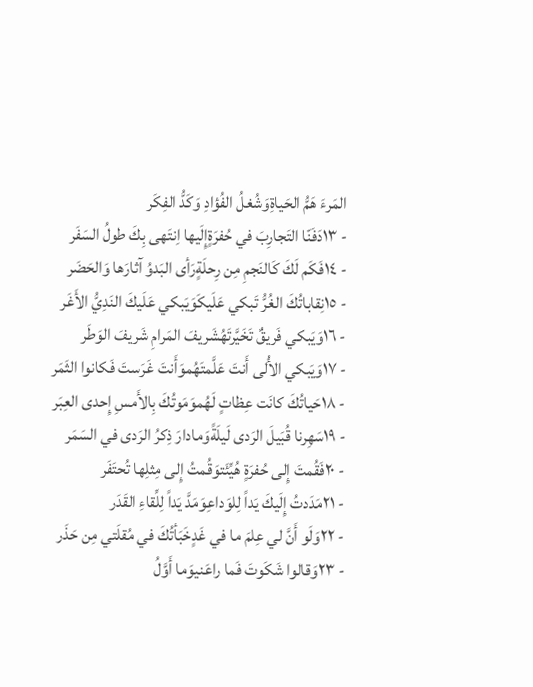المَرءَ هَمُّ الحَياةِوَشُغلُ الفُؤادِ وَكَدُّ الفِكَر
- ١٣دَفَنّا التَجارِبَ في حُفرَةٍإِلَيها اِنتَهى بِكَ طولُ السَفَر
- ١٤فَكَم لَكَ كَالنَجمِ مِن رِحلَةٍرَأى البَدوُ آثارَها وَالحَضَر
- ١٥نِقاباتُكَ الغُرُّ تَبكي عَلَيكَوَيَبكي عَلَيكَ النَدِيُّ الأَغَر
- ١٦وَيَبكي فَريقٌ تَخَيَّرتَهُشَريفَ المَرامِ شَريفَ الوَطَر
- ١٧وَيَبكي الأُلى أَنتَ عَلَّمتَهُموَأَنتَ غَرَستَ فَكانوا الثَمَر
- ١٨حَياتُكَ كانَت عِظاتٍ لَهُموَمَوتُكَ بِالأَمسِ إِحدى العِبَر
- ١٩سَهِرنا قُبَيلَ الرَدى لَيلَةًوَمادارَ ذِكرُ الرَدى في السَمَر
- ٢٠فَقُمتَ إِلى حُفرَةٍ هُيِّئَتوَقُمتُ إِلى مِثلِها تُحتَفَر
- ٢١مَدَدتُ إِلَيكَ يَداً لِلوَداعِوَمَدَّ يَداً لِلِّقاءِ القَدَر
- ٢٢وَلَو أَنَّ لي عِلمَ ما في غَدٍخَبَأتُكَ في مُقلَتي مِن حَذَر
- ٢٣وَقالوا شَكَوتَ فَما راعَنيوَما أَوَّلُ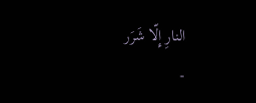النارِ إِلّا شَرَر
-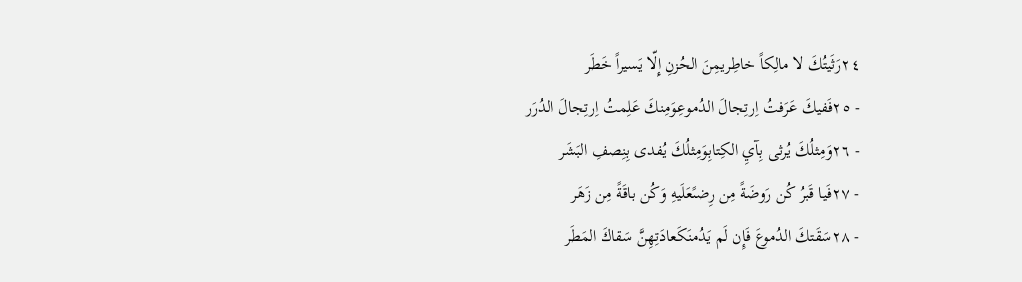٢٤رَثَيتُكَ لا مالِكاً خاطِريمِنَ الحُزنِ إِلّا يَسيراً خَطَر
- ٢٥فَفيكَ عَرَفتُ اِرتِجالَ الدُموعِوَمِنكَ عَلِمتُ اِرتِجالَ الدُرَر
- ٢٦وَمِثلُكَ يُرثى بِآيِ الكِتابِوَمِثلُكَ يُفدى بِنِصفِ البَشَر
- ٢٧فَيا قَبرُ كُن رَوضَةً مِن رِضىًعَلَيهِ وَكُن باقَةً مِن زَهَر
- ٢٨سَقَتكَ الدُموعَ فَإِن لَم يَدُمنَكَعادَتِهِنَّ سَقاكَ المَطَر